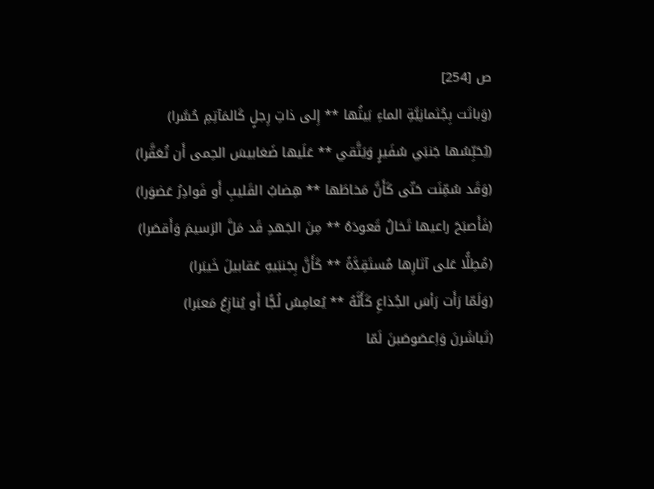ص [254]
(وَباتَت بِجُثمانِيَّةِ الماءِ بَيتُها ** إِلى ذاتِ رِجلٍ كَالمَآتِمِ حُسَّرا)
(يُحَبِّسُها جَنبَي سُفَيرٍ وَيَتَّقي ** عَلَيها ضَغابيسَ الحِمى أَن تُعَقَّرا)
(وَقَد سُمِّنَت حَتّى كَأَنَّ مَخاطَها ** هِضابُ القَليبِ أَو فَوادِرُ عَضوَرا)
(فَأَصبَحَ راعيها تَخالُ قَعودَهُ ** مِنَ الجَهدِ قَد مَلَّ الرَسيمَ وَأَقصَرا)
(مُطِلًّا عَلى آثارِها مُستَقِدَّةً ** كَأَنَّ بِجَنبَيهِ عَقابيلَ خَيبَرا)
(وَلَمّا رَأَت رَأسَ الجُذاعِ كَأَنَّهُ ** يُعامِسُ لُجًّا أَو يُنازِعُ مَعبَرا)
(تَباشَرنَ وَاِعصَوصَبنَ لَمّا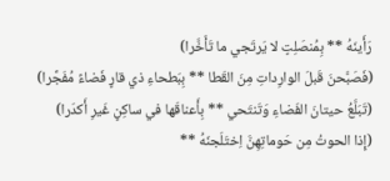رَأَينَهُ ** بِمُنصَلِتٍ لا يَرتَجي ما تَأَخَّرا)
(فَصَبَّحنَ قَبلَ الوارِداتِ مِنَ القَطا ** بِبَطحاءِ ذي قارٍ فَضاءً مُفَجَّرا)
(تَبَلَّعُ حيتانَ الفَضاءِ وَتَنتَحي ** بِأَعناقَها في ساكِنٍ غَيرِ أَكدَرا)
(إِذا الحوتُ مِن حَوماتِهِنَّ اِختَلَجنَهُ **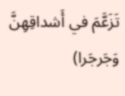تَزَعَّمَ في أَشداقِهِنَّ وَجَرجَرا)